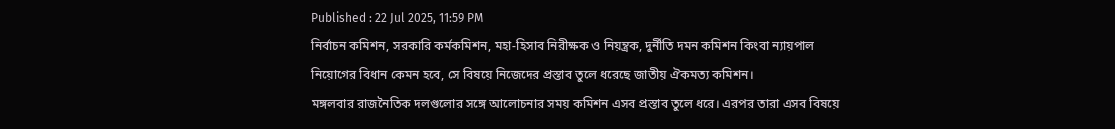Published : 22 Jul 2025, 11:59 PM
নির্বাচন কমিশন, সরকারি কর্মকমিশন, মহা-হিসাব নিরীক্ষক ও নিয়ন্ত্রক, দুর্নীতি দমন কমিশন কিংবা ন্যায়পাল নিয়োগের বিধান কেমন হবে, সে বিষয়ে নিজেদের প্রস্তাব তুলে ধরেছে জাতীয় ঐকমত্য কমিশন।
মঙ্গলবার রাজনৈতিক দলগুলোর সঙ্গে আলোচনার সময় কমিশন এসব প্রস্তাব তুলে ধরে। এরপর তারা এসব বিষয়ে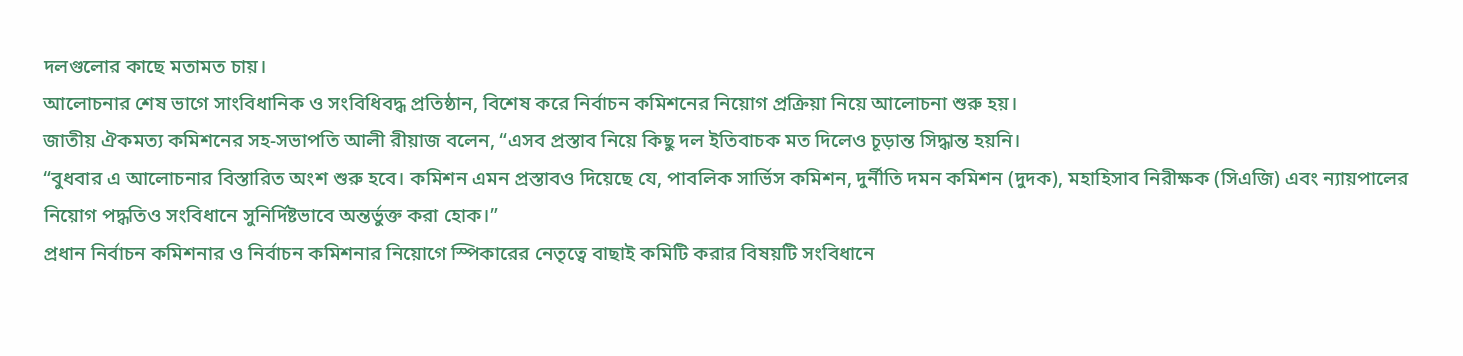দলগুলোর কাছে মতামত চায়।
আলোচনার শেষ ভাগে সাংবিধানিক ও সংবিধিবদ্ধ প্রতিষ্ঠান, বিশেষ করে নির্বাচন কমিশনের নিয়োগ প্রক্রিয়া নিয়ে আলোচনা শুরু হয়।
জাতীয় ঐকমত্য কমিশনের সহ-সভাপতি আলী রীয়াজ বলেন, “এসব প্রস্তাব নিয়ে কিছু দল ইতিবাচক মত দিলেও চূড়ান্ত সিদ্ধান্ত হয়নি।
“বুধবার এ আলোচনার বিস্তারিত অংশ শুরু হবে। কমিশন এমন প্রস্তাবও দিয়েছে যে, পাবলিক সার্ভিস কমিশন, দুর্নীতি দমন কমিশন (দুদক), মহাহিসাব নিরীক্ষক (সিএজি) এবং ন্যায়পালের নিয়োগ পদ্ধতিও সংবিধানে সুনির্দিষ্টভাবে অন্তর্ভুক্ত করা হোক।”
প্রধান নির্বাচন কমিশনার ও নির্বাচন কমিশনার নিয়োগে স্পিকারের নেতৃত্বে বাছাই কমিটি করার বিষয়টি সংবিধানে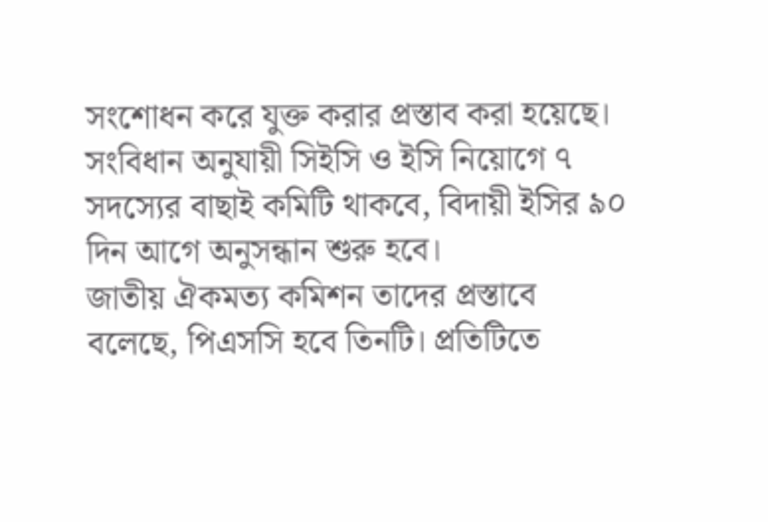সংশোধন করে যুক্ত করার প্রস্তাব করা হয়েছে।
সংবিধান অনুযায়ী সিইসি ও ইসি নিয়োগে ৭ সদস্যের বাছাই কমিটি থাকবে, বিদায়ী ইসির ৯০ দিন আগে অনুসন্ধান শুরু হবে।
জাতীয় ঐকমত্য কমিশন তাদের প্রস্তাবে বলেছে, পিএসসি হবে তিনটি। প্রতিটিতে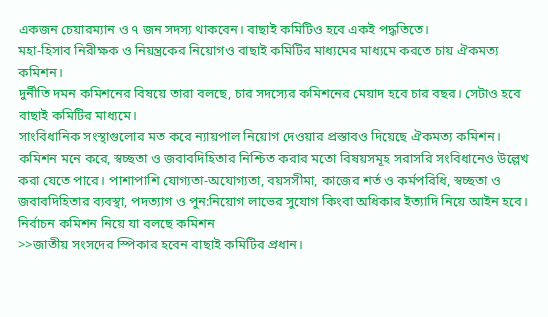একজন চেয়ারম্যান ও ৭ জন সদস্য থাকবেন। বাছাই কমিটিও হবে একই পদ্ধতিতে।
মহা-হিসাব নিরীক্ষক ও নিয়ন্ত্রকের নিয়োগও বাছাই কমিটির মাধ্যমের মাধ্যমে করতে চায় ঐকমত্য কমিশন।
দুর্নীতি দমন কমিশনের বিষয়ে তারা বলছে, চার সদস্যের কমিশনের মেয়াদ হবে চার বছর। সেটাও হবে বাছাই কমিটির মাধ্যমে।
সাংবিধানিক সংস্থাগুলোর মত করে ন্যায়পাল নিয়োগ দেওয়ার প্রস্তাবও দিয়েছে ঐকমত্য কমিশন।
কমিশন মনে করে, স্বচ্ছতা ও জবাবদিহিতার নিশ্চিত করার মতো বিষয়সমূহ সরাসরি সংবিধানেও উল্লেখ করা যেতে পারে। পাশাপাশি যোগ্যতা-অযোগ্যতা, বয়সসীমা, কাজের শর্ত ও কর্মপরিধি, স্বচ্ছতা ও জবাবদিহিতার ব্যবস্থা, পদত্যাগ ও পুন:নিয়োগ লাভের সুযোগ কিংবা অধিকার ইত্যাদি নিয়ে আইন হবে।
নির্বাচন কমিশন নিয়ে যা বলছে কমিশন
>>জাতীয় সংসদের স্পিকার হবেন বাছাই কমিটির প্রধান।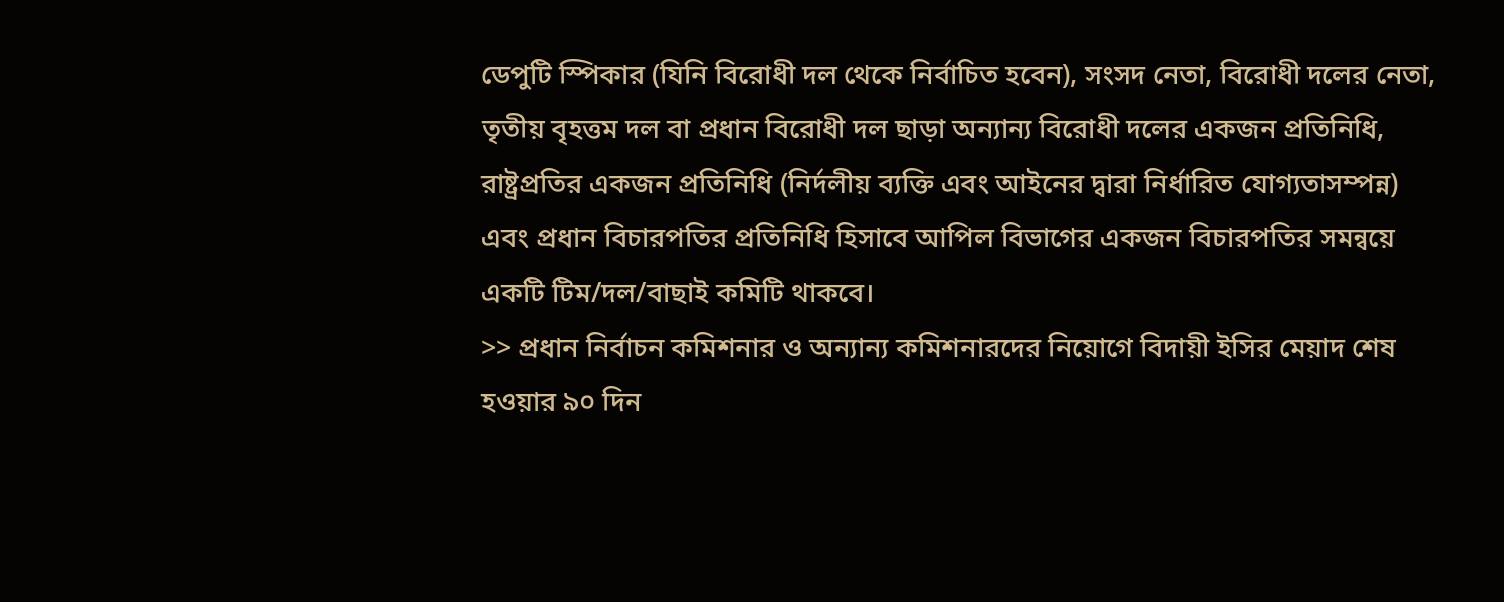ডেপুটি স্পিকার (যিনি বিরোধী দল থেকে নির্বাচিত হবেন), সংসদ নেতা, বিরোধী দলের নেতা, তৃতীয় বৃহত্তম দল বা প্রধান বিরোধী দল ছাড়া অন্যান্য বিরোধী দলের একজন প্রতিনিধি, রাষ্ট্রপ্রতির একজন প্রতিনিধি (নির্দলীয় ব্যক্তি এবং আইনের দ্বারা নির্ধারিত যোগ্যতাসম্পন্ন) এবং প্রধান বিচারপতির প্রতিনিধি হিসাবে আপিল বিভাগের একজন বিচারপতির সমন্বয়ে একটি টিম/দল/বাছাই কমিটি থাকবে।
>> প্রধান নির্বাচন কমিশনার ও অন্যান্য কমিশনারদের নিয়োগে বিদায়ী ইসির মেয়াদ শেষ হওয়ার ৯০ দিন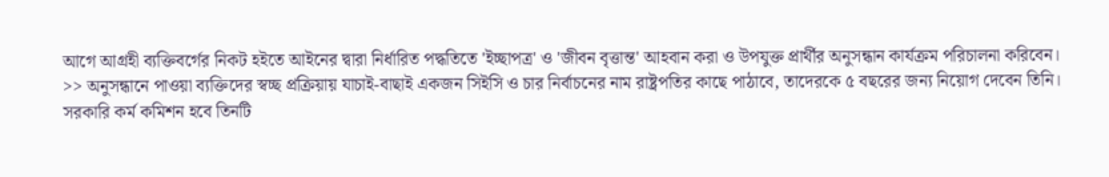আগে আগ্রহী ব্যক্তিবর্গের নিকট হইতে আইনের দ্বারা নির্ধারিত পদ্ধতিতে 'ইচ্ছাপত্র' ও 'জীবন বৃত্তান্ত' আহবান করা ও উপযুক্ত প্রার্থীর অনুসন্ধান কার্যক্রম পরিচালনা করিবেন।
>> অনুসন্ধানে পাওয়া ব্যক্তিদের স্বচ্ছ প্রক্রিয়ায় যাচাই-বাছাই একজন সিইসি ও চার নির্বাচনের নাম রাষ্ট্রপতির কাছে পাঠাবে, তাদেরকে ৫ বছরের জন্য নিয়োগ দেবেন তিনি।
সরকারি কর্ম কমিশন হবে তিনটি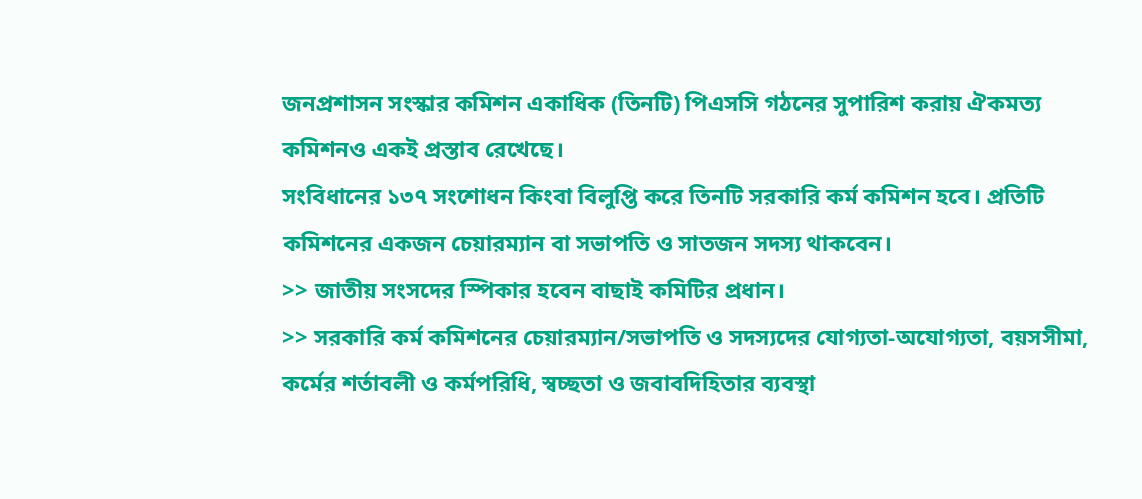জনপ্রশাসন সংস্কার কমিশন একাধিক (তিনটি) পিএসসি গঠনের সুপারিশ করায় ঐকমত্য কমিশনও একই প্রস্তাব রেখেছে।
সংবিধানের ১৩৭ সংশোধন কিংবা বিলুপ্তি করে তিনটি সরকারি কর্ম কমিশন হবে। প্রতিটি কমিশনের একজন চেয়ারম্যান বা সভাপতি ও সাতজন সদস্য থাকবেন।
>> জাতীয় সংসদের স্পিকার হবেন বাছাই কমিটির প্রধান।
>> সরকারি কর্ম কমিশনের চেয়ারম্যান/সভাপতি ও সদস্যদের যোগ্যতা-অযোগ্যতা, বয়সসীমা, কর্মের শর্তাবলী ও কর্মপরিধি, স্বচ্ছতা ও জবাবদিহিতার ব্যবস্থা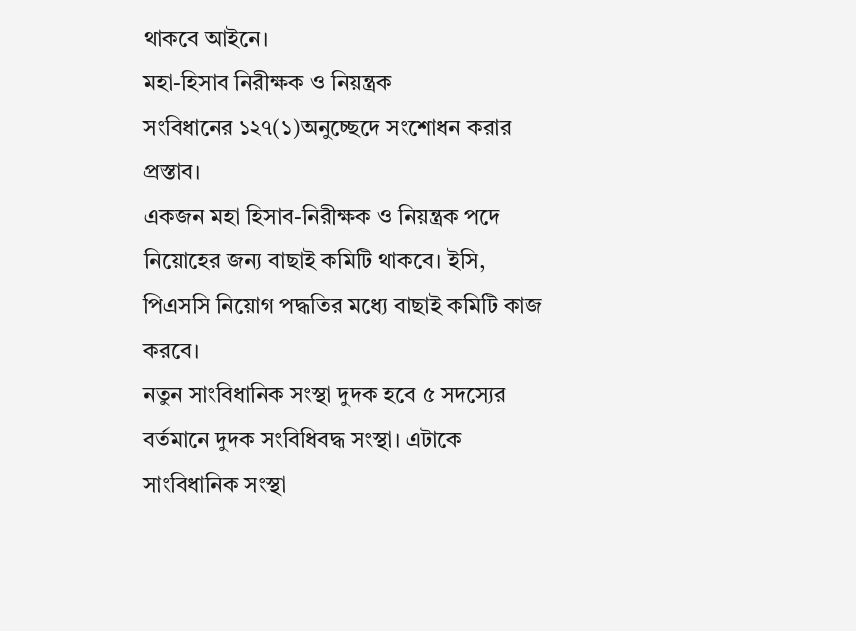থাকবে আইনে।
মহা-হিসাব নিরীক্ষক ও নিয়ন্ত্রক
সংবিধানের ১২৭(১)অনুচ্ছেদে সংশোধন করার প্রস্তাব।
একজন মহা হিসাব-নিরীক্ষক ও নিয়ন্ত্রক পদে নিয়োহের জন্য বাছাই কমিটি থাকবে। ইসি, পিএসসি নিয়োগ পদ্ধতির মধ্যে বাছাই কমিটি কাজ করবে।
নতুন সাংবিধানিক সংস্থা দুদক হবে ৫ সদস্যের
বর্তমানে দুদক সংবিধিবদ্ধ সংস্থা। এটাকে সাংবিধানিক সংস্থা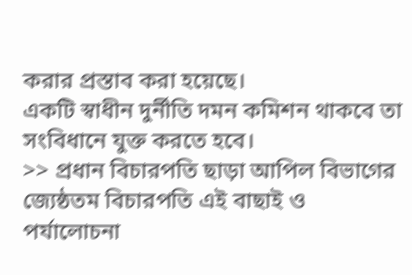করার প্রস্তাব করা হয়েছে।
একটি স্বাধীন দুর্নীতি দমন কমিশন থাকবে তা সংবিধানে যুক্ত করতে হবে।
>> প্রধান বিচারপতি ছাড়া আপিল বিভাগের জ্যেষ্ঠতম বিচারপতি এই বাছাই ও পর্যালোচনা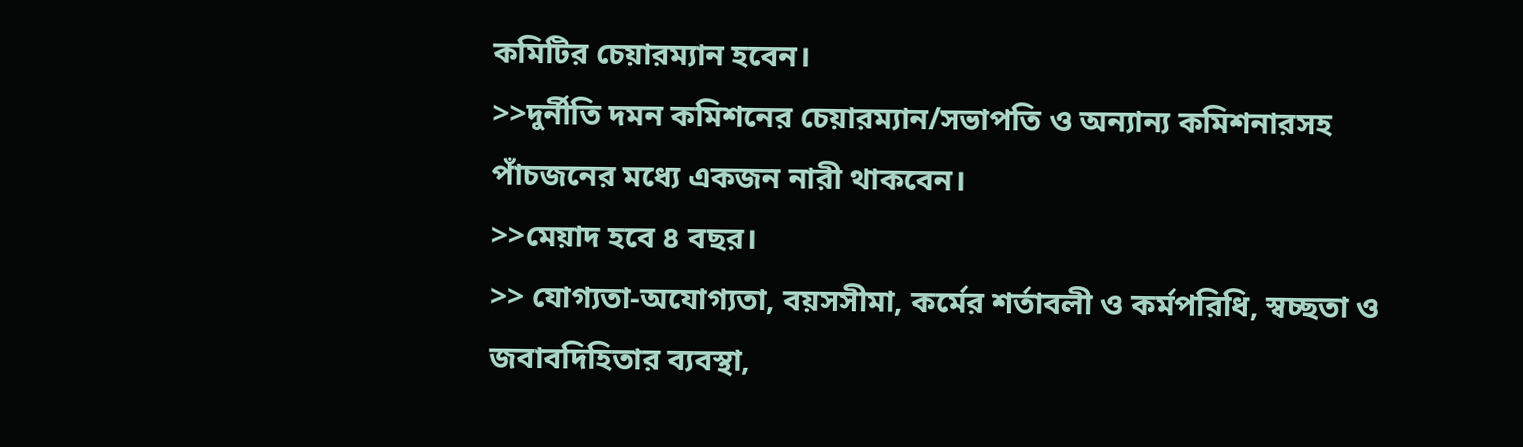কমিটির চেয়ারম্যান হবেন।
>>দুর্নীতি দমন কমিশনের চেয়ারম্যান/সভাপতি ও অন্যান্য কমিশনারসহ পাঁচজনের মধ্যে একজন নারী থাকবেন।
>>মেয়াদ হবে ৪ বছর।
>> যোগ্যতা-অযোগ্যতা, বয়সসীমা, কর্মের শর্তাবলী ও কর্মপরিধি, স্বচ্ছতা ও জবাবদিহিতার ব্যবস্থা,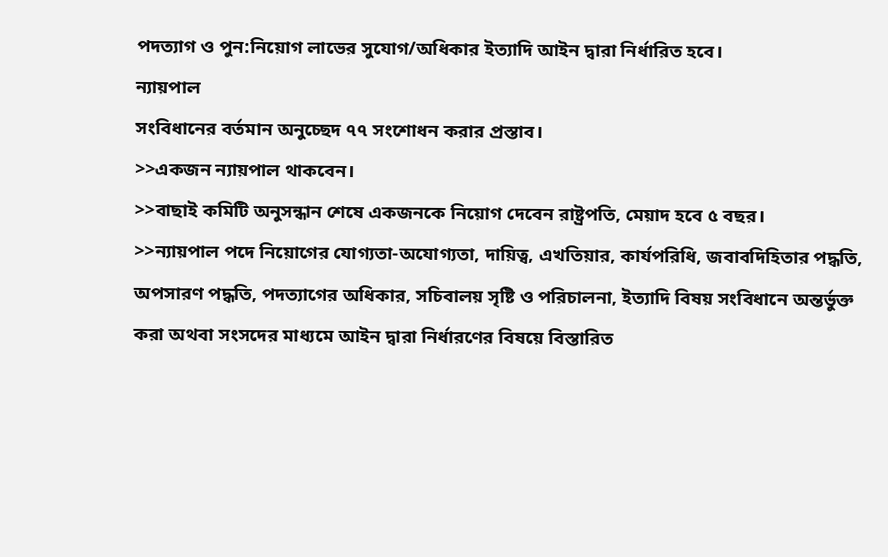পদত্যাগ ও পুন:নিয়োগ লাভের সুযোগ/অধিকার ইত্যাদি আইন দ্বারা নির্ধারিত হবে।
ন্যায়পাল
সংবিধানের বর্তমান অনুচ্ছেদ ৭৭ সংশোধন করার প্রস্তাব।
>>একজন ন্যায়পাল থাকবেন।
>>বাছাই কমিটি অনুসন্ধান শেষে একজনকে নিয়োগ দেবেন রাষ্ট্রপতি, মেয়াদ হবে ৫ বছর।
>>ন্যায়পাল পদে নিয়োগের যোগ্যতা-অযোগ্যতা, দায়িত্ব, এখতিয়ার, কার্যপরিধি, জবাবদিহিতার পদ্ধতি, অপসারণ পদ্ধতি, পদত্যাগের অধিকার, সচিবালয় সৃষ্টি ও পরিচালনা, ইত্যাদি বিষয় সংবিধানে অন্তর্ভুক্ত করা অথবা সংসদের মাধ্যমে আইন দ্বারা নির্ধারণের বিষয়ে বিস্তারিত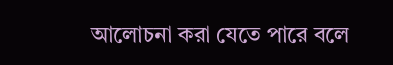আলোচনা করা যেতে পারে বলে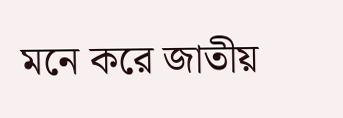মনে করে জাতীয়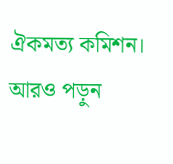ঐকমত্য কমিশন।
আরও পড়ুন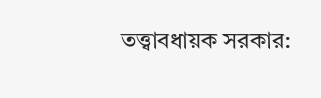তত্ত্বাবধায়ক সরকার: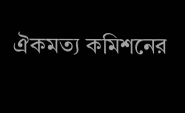ঐকমত্য কমিশনের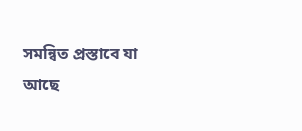সমন্বিত প্রস্তাবে যা আছে